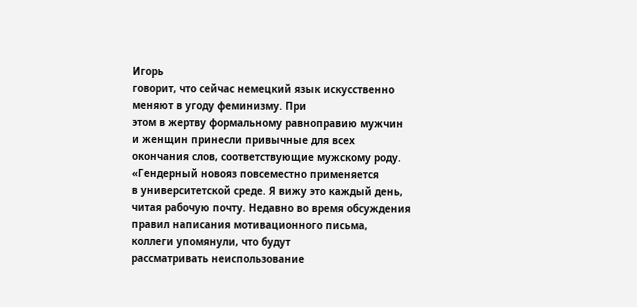Игорь
говорит, что сейчас немецкий язык искусственно меняют в угоду феминизму. При
этом в жертву формальному равноправию мужчин и женщин принесли привычные для всех
окончания слов, соответствующие мужскому роду.
«Гендерный новояз повсеместно применяется
в университетской среде. Я вижу это каждый день, читая рабочую почту. Недавно во время обсуждения
правил написания мотивационного письма, коллеги упомянули, что будут
рассматривать неиспользование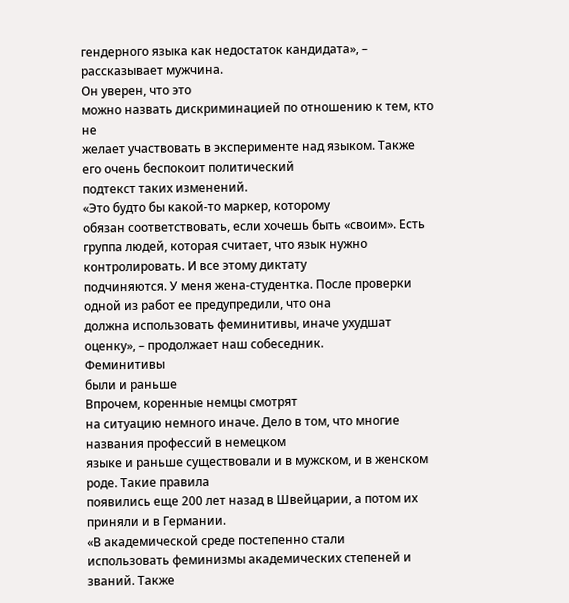гендерного языка как недостаток кандидата», – рассказывает мужчина.
Он уверен, что это
можно назвать дискриминацией по отношению к тем, кто не
желает участвовать в эксперименте над языком. Также его очень беспокоит политический
подтекст таких изменений.
«Это будто бы какой-то маркер, которому
обязан соответствовать, если хочешь быть «своим». Есть группа людей, которая считает, что язык нужно контролировать. И все этому диктату
подчиняются. У меня жена-студентка. После проверки одной из работ ее предупредили, что она
должна использовать феминитивы, иначе ухудшат оценку», – продолжает наш собеседник.
Феминитивы
были и раньше
Впрочем, коренные немцы смотрят
на ситуацию немного иначе. Дело в том, что многие названия профессий в немецком
языке и раньше существовали и в мужском, и в женском роде. Такие правила
появились еще 200 лет назад в Швейцарии, а потом их приняли и в Германии.
«В академической среде постепенно стали
использовать феминизмы академических степеней и званий. Также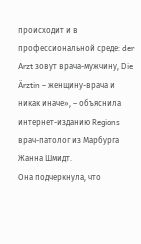происходит и в
профессиональной среде: der Arzt зовут врача-мужчину, Die Ärztin – женщину-врача и
никак иначе», – объяснила интернет-изданию Regions врач-патолог из Марбурга Жанна Шмидт.
Она подчеркнула, что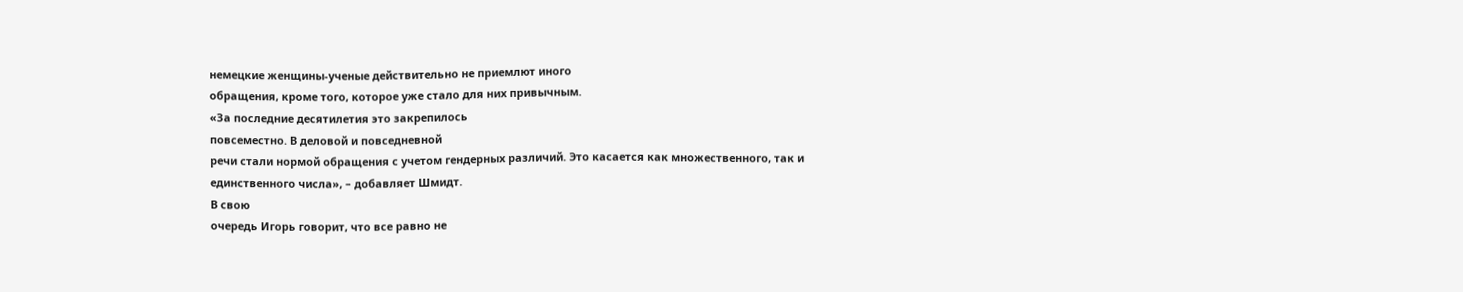немецкие женщины-ученые действительно не приемлют иного
обращения, кроме того, которое уже стало для них привычным.
«За последние десятилетия это закрепилось
повсеместно. В деловой и повседневной
речи стали нормой обращения с учетом гендерных различий. Это касается как множественного, так и
единственного числа», – добавляет Шмидт.
В свою
очередь Игорь говорит, что все равно не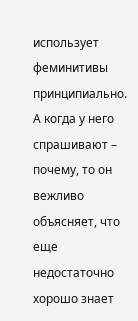использует
феминитивы принципиально. А когда у него спрашивают –
почему, то он вежливо объясняет, что еще недостаточно
хорошо знает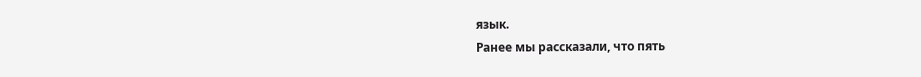язык.
Ранее мы рассказали, что пять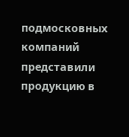подмосковных компаний
представили продукцию в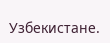Узбекистане.